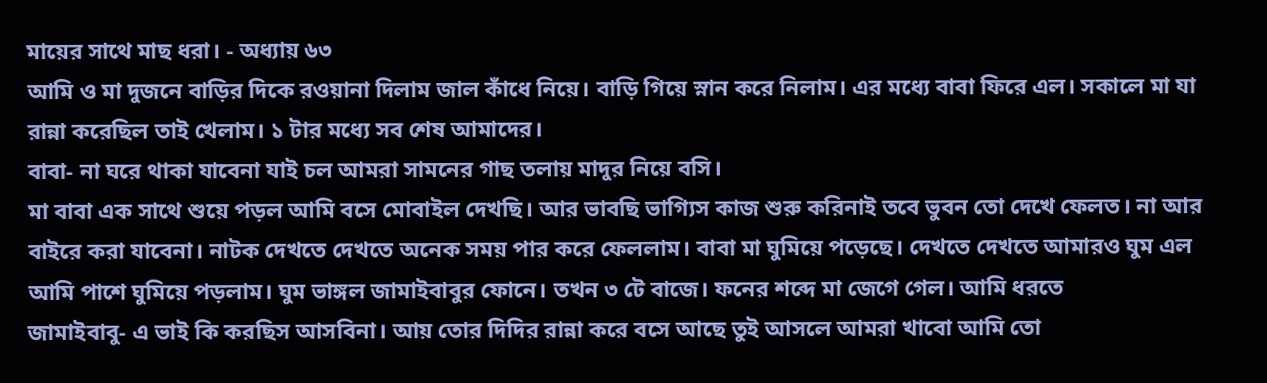মায়ের সাথে মাছ ধরা। - অধ্যায় ৬৩
আমি ও মা দুজনে বাড়ির দিকে রওয়ানা দিলাম জাল কাঁধে নিয়ে। বাড়ি গিয়ে স্নান করে নিলাম। এর মধ্যে বাবা ফিরে এল। সকালে মা যা রান্না করেছিল তাই খেলাম। ১ টার মধ্যে সব শেষ আমাদের।
বাবা- না ঘরে থাকা যাবেনা যাই চল আমরা সামনের গাছ তলায় মাদুর নিয়ে বসি।
মা বাবা এক সাথে শুয়ে পড়ল আমি বসে মোবাইল দেখছি। আর ভাবছি ভাগ্যিস কাজ শুরু করিনাই তবে ভুবন তো দেখে ফেলত। না আর বাইরে করা যাবেনা। নাটক দেখতে দেখতে অনেক সময় পার করে ফেললাম। বাবা মা ঘুমিয়ে পড়েছে। দেখতে দেখতে আমারও ঘুম এল আমি পাশে ঘুমিয়ে পড়লাম। ঘুম ভাঙ্গল জামাইবাবুর ফোনে। তখন ৩ টে বাজে। ফনের শব্দে মা জেগে গেল। আমি ধরতে
জামাইবাবু- এ ভাই কি করছিস আসবিনা। আয় তোর দিদির রান্না করে বসে আছে তুই আসলে আমরা খাবো আমি তো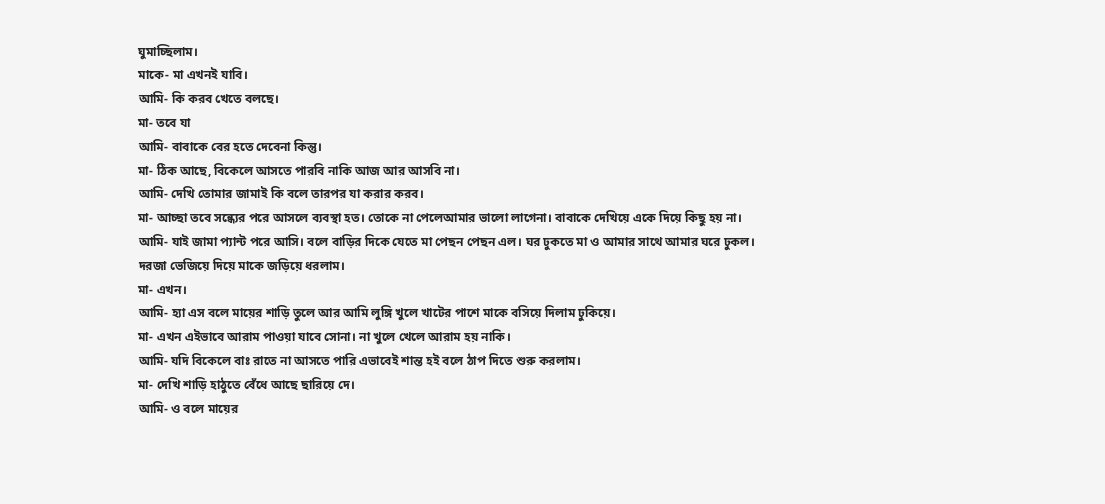ঘুমাচ্ছিলাম।
মাকে- মা এখনই যাবি।
আমি- কি করব খেতে বলছে।
মা- তবে যা
আমি- বাবাকে বের হতে দেবেনা কিন্তু।
মা- ঠিক আছে, বিকেলে আসতে পারবি নাকি আজ আর আসবি না।
আমি- দেখি তোমার জামাই কি বলে তারপর যা করার করব।
মা- আচ্ছা তবে সন্ধ্যের পরে আসলে ব্যবস্থা হত। তোকে না পেলেআমার ভালো লাগেনা। বাবাকে দেখিয়ে একে দিয়ে কিছু হয় না।
আমি- যাই জামা প্যান্ট পরে আসি। বলে বাড়ির দিকে যেতে মা পেছন পেছন এল। ঘর ঢুকতে মা ও আমার সাথে আমার ঘরে ঢুকল। দরজা ভেজিয়ে দিয়ে মাকে জড়িয়ে ধরলাম।
মা- এখন।
আমি- হ্যা এস বলে মায়ের শাড়ি তুলে আর আমি লুঙ্গি খুলে খাটের পাশে মাকে বসিয়ে দিলাম ঢুকিয়ে।
মা- এখন এইভাবে আরাম পাওয়া যাবে সোনা। না খুলে খেলে আরাম হয় নাকি।
আমি- যদি বিকেলে বাঃ রাতে না আসতে পারি এভাবেই শান্ত হই বলে ঠাপ দিতে শুরু করলাম।
মা- দেখি শাড়ি হাঠুতে বেঁধে আছে ছারিয়ে দে।
আমি- ও বলে মায়ের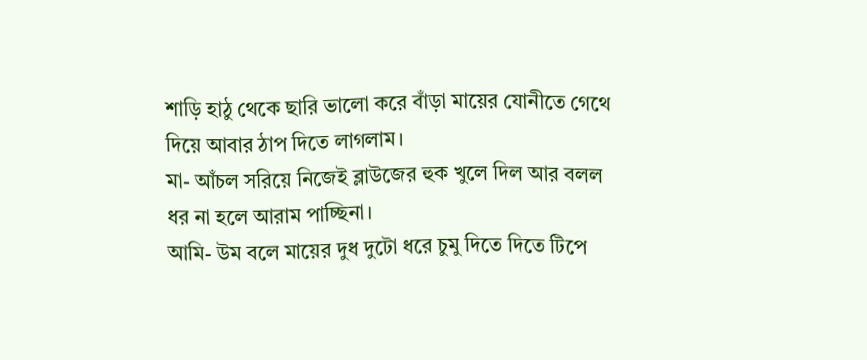শাড়ি হাঠু থেকে ছারি ভালো করে বাঁড়া মায়ের যোনীতে গেথে দিয়ে আবার ঠাপ দিতে লাগলাম।
মা- আঁচল সরিয়ে নিজেই ব্লাউজের হুক খুলে দিল আর বলল ধর না হলে আরাম পাচ্ছিনা।
আমি- উম বলে মায়ের দুধ দুটো ধরে চুমু দিতে দিতে টিপে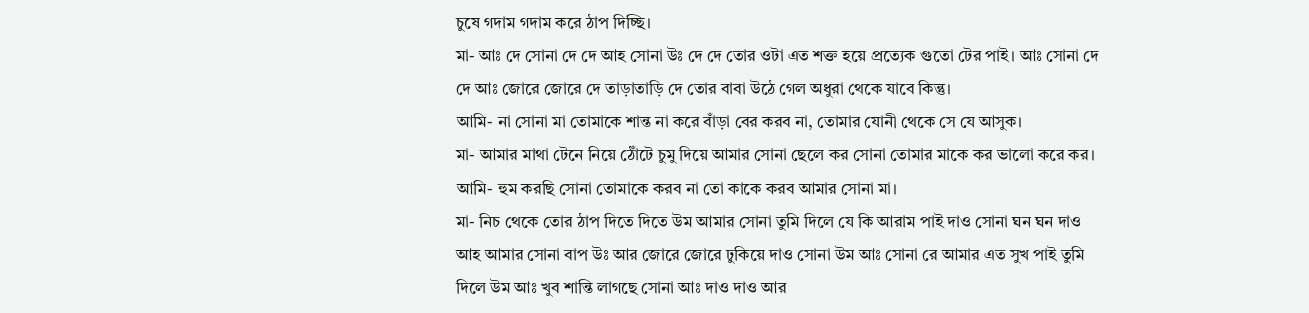চুষে গদাম গদাম করে ঠাপ দিচ্ছি।
মা- আঃ দে সোনা দে দে আহ সোনা উঃ দে দে তোর ওটা এত শক্ত হয়ে প্রত্যেক গুতো টের পাই। আঃ সোনা দে দে আঃ জোরে জোরে দে তাড়াতাড়ি দে তোর বাবা উঠে গেল অধুরা থেকে যাবে কিন্তু।
আমি- না সোনা মা তোমাকে শান্ত না করে বাঁড়া বের করব না, তোমার যোনী থেকে সে যে আসুক।
মা- আমার মাথা টেনে নিয়ে ঠোঁটে চুমু দিয়ে আমার সোনা ছেলে কর সোনা তোমার মাকে কর ভালো করে কর।
আমি- হুম করছি সোনা তোমাকে করব না তো কাকে করব আমার সোনা মা।
মা- নিচ থেকে তোর ঠাপ দিতে দিতে উম আমার সোনা তুমি দিলে যে কি আরাম পাই দাও সোনা ঘন ঘন দাও আহ আমার সোনা বাপ উঃ আর জোরে জোরে ঢুকিয়ে দাও সোনা উম আঃ সোনা রে আমার এত সুখ পাই তুমি দিলে উম আঃ খুব শান্তি লাগছে সোনা আঃ দাও দাও আর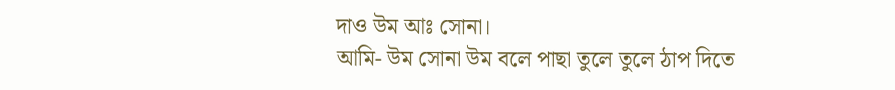দাও উম আঃ সোনা।
আমি- উম সোনা উম বলে পাছা তুলে তুলে ঠাপ দিতে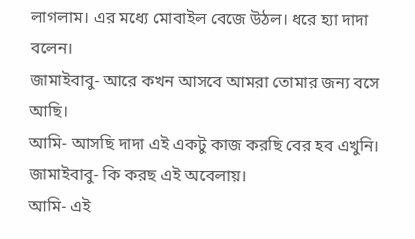লাগলাম। এর মধ্যে মোবাইল বেজে উঠল। ধরে হ্যা দাদা বলেন।
জামাইবাবু- আরে কখন আসবে আমরা তোমার জন্য বসে আছি।
আমি- আসছি দাদা এই একটু কাজ করছি বের হব এখুনি।
জামাইবাবু- কি করছ এই অবেলায়।
আমি- এই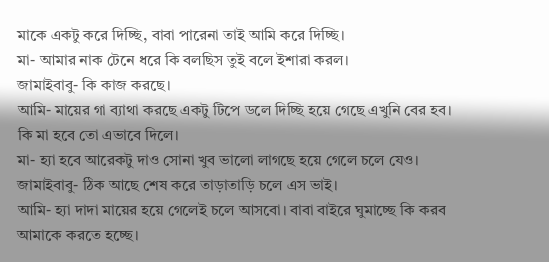মাকে একটু করে দিচ্ছি, বাবা পারেনা তাই আমি করে দিচ্ছি।
মা- আমার নাক টেনে ধরে কি বলছিস তুই বলে ইশারা করল।
জামাইবাবু- কি কাজ করছে।
আমি- মায়ের গা ব্যাথা করছে একটু টিপে ডলে দিচ্ছি হয়ে গেছে এখুনি বের হব। কি মা হবে তো এভাবে দিলে।
মা- হ্যা হবে আরেকটু দাও সোনা খুব ভালো লাগছে হয়ে গেলে চলে যেও।
জামাইবাবু- ঠিক আছে শেষ করে তাড়াতাড়ি চলে এস ভাই।
আমি- হ্যা দাদা মায়ের হয়ে গেলেই চলে আসবো। বাবা বাইরে ঘুমাচ্ছে কি করব আমাকে করতে হচ্ছে।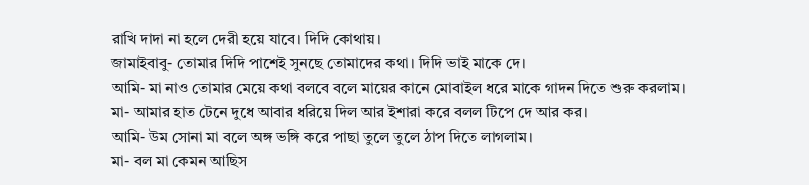রাখি দাদা না হলে দেরী হয়ে যাবে। দিদি কোথায়।
জামাইবাবু- তোমার দিদি পাশেই সুনছে তোমাদের কথা। দিদি ভাই মাকে দে।
আমি- মা নাও তোমার মেয়ে কথা বলবে বলে মায়ের কানে মোবাইল ধরে মাকে গাদন দিতে শুরু করলাম।
মা- আমার হাত টেনে দুধে আবার ধরিয়ে দিল আর ইশারা করে বলল টিপে দে আর কর।
আমি- উম সোনা মা বলে অঙ্গ ভঙ্গি করে পাছা তুলে তুলে ঠাপ দিতে লাগলাম।
মা- বল মা কেমন আছিস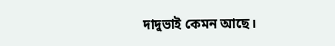দাদুভাই কেমন আছে।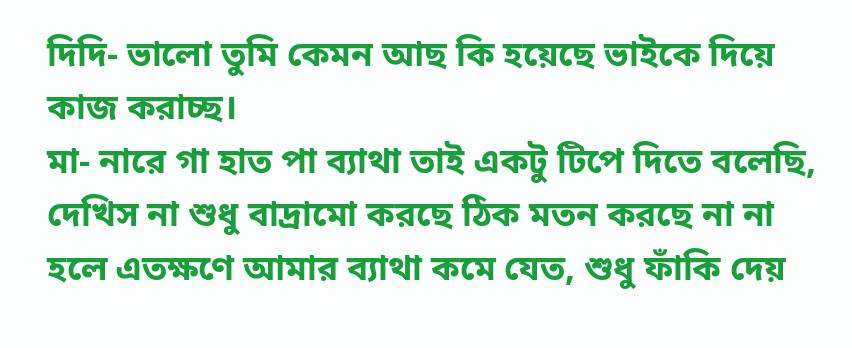দিদি- ভালো তুমি কেমন আছ কি হয়েছে ভাইকে দিয়ে কাজ করাচ্ছ।
মা- নারে গা হাত পা ব্যাথা তাই একটু টিপে দিতে বলেছি, দেখিস না শুধু বাদ্রামো করছে ঠিক মতন করছে না না হলে এতক্ষণে আমার ব্যাথা কমে যেত, শুধু ফাঁকি দেয়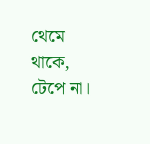থেমে থাকে, টেপে না।